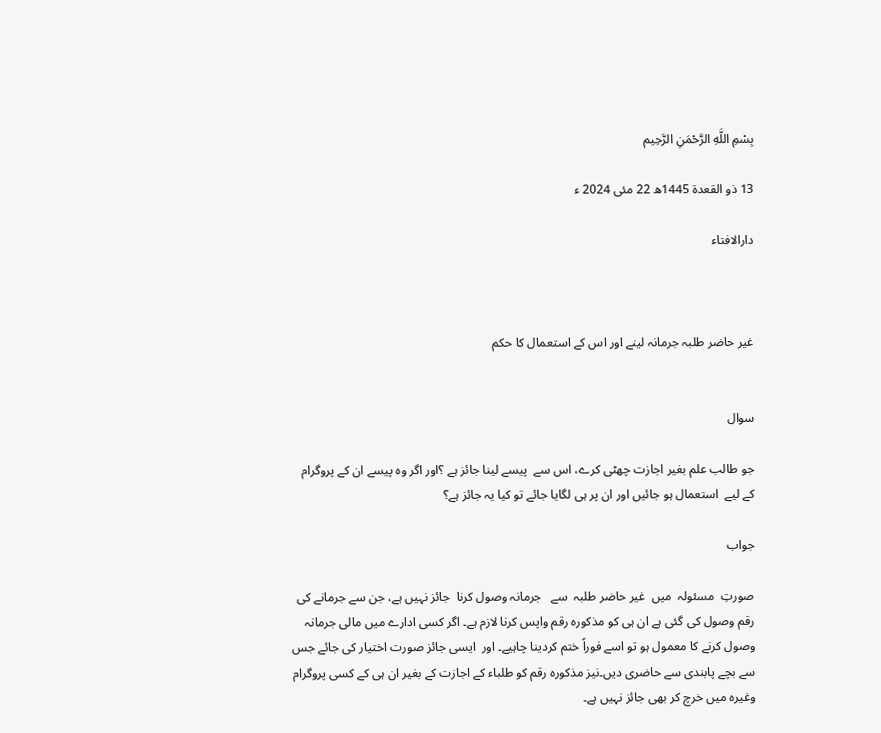بِسْمِ اللَّهِ الرَّحْمَنِ الرَّحِيم

13 ذو القعدة 1445ھ 22 مئی 2024 ء

دارالافتاء



غیر حاضر طلبہ جرمانہ لینے اور اس کے استعمال کا حکم


سوال

جو طالب علم بغیر اجازت چھٹی کرے، اس سے  پیسے لینا جائز ہے ؟اور اگر وہ پیسے ان کے پروگرام کے لیے  استعمال ہو جائیں اور ان پر ہی لگایا جائے تو کیا یہ جائز ہے؟

جواب

صورتِ  مسئولہ  میں  غیر حاضر طلبہ  سے   جرمانہ وصول کرنا  جائز نہیں ہے، جن سے جرمانے کی رقم وصول کی گئی ہے ان ہی کو مذکورہ رقم واپس کرنا لازم ہے۔ اگر کسی ادارے میں مالی جرمانہ وصول کرنے کا معمول ہو تو اسے فوراً ختم کردینا چاہیے۔ اور  ایسی جائز صورت اختیار کی جائے جس سے بچے پابندی سے حاضری دیں۔نیز مذکورہ رقم کو طلباء کے اجازت کے بغیر ان ہی کے کسی پروگرام وغیرہ میں خرچ کر بھی جائز نہیں ہے۔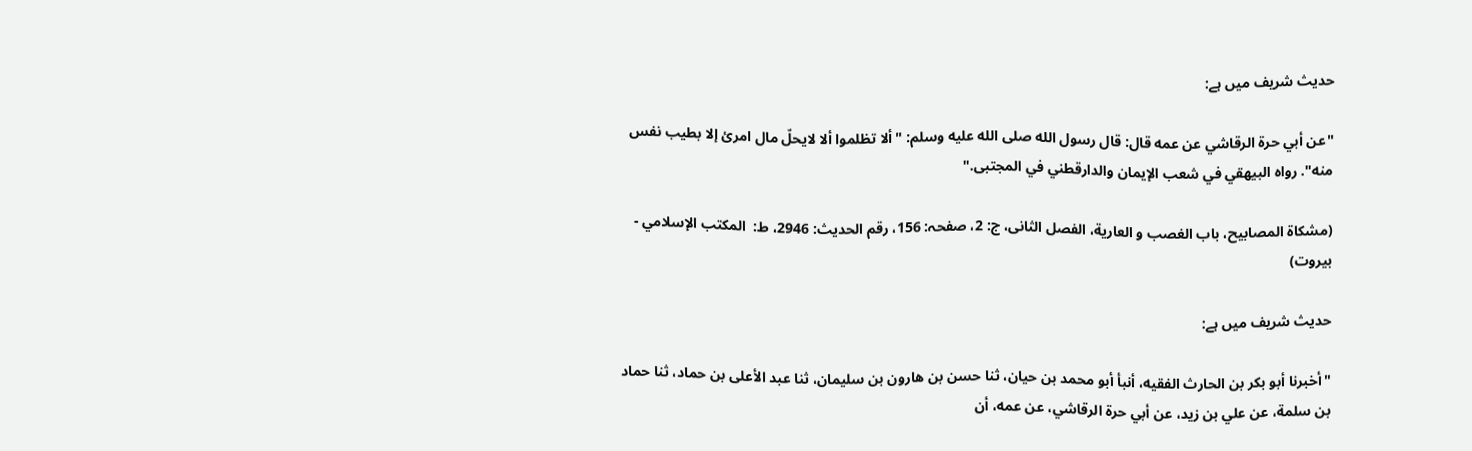حدیث شریف میں ہے:

"عن أبي حرة الرقاشي عن عمه قال: قال رسول الله صلى الله عليه وسلم: "ألا تظلموا ألا لايحلّ مال امرئ إلا بطيب نفس منه". رواه البيهقي في شعب الإيمان والدارقطني في المجتبى."

(مشکاۃ المصابیح، باب الغصب و العارية، الفصل الثانی، ج: 2، صفحہ: 156، رقم الحدیث: 2946، ط:  المكتب الإسلامي - بيروت)

حدیث شریف میں ہے:

"أخبرنا أبو بكر بن الحارث الفقيه، أنبأ أبو محمد بن حيان، ثنا حسن بن هارون بن سليمان، ثنا عبد الأعلى بن حماد، ثنا حماد بن سلمة، عن علي بن زيد، عن أبي حرة الرقاشي، عن عمه، أن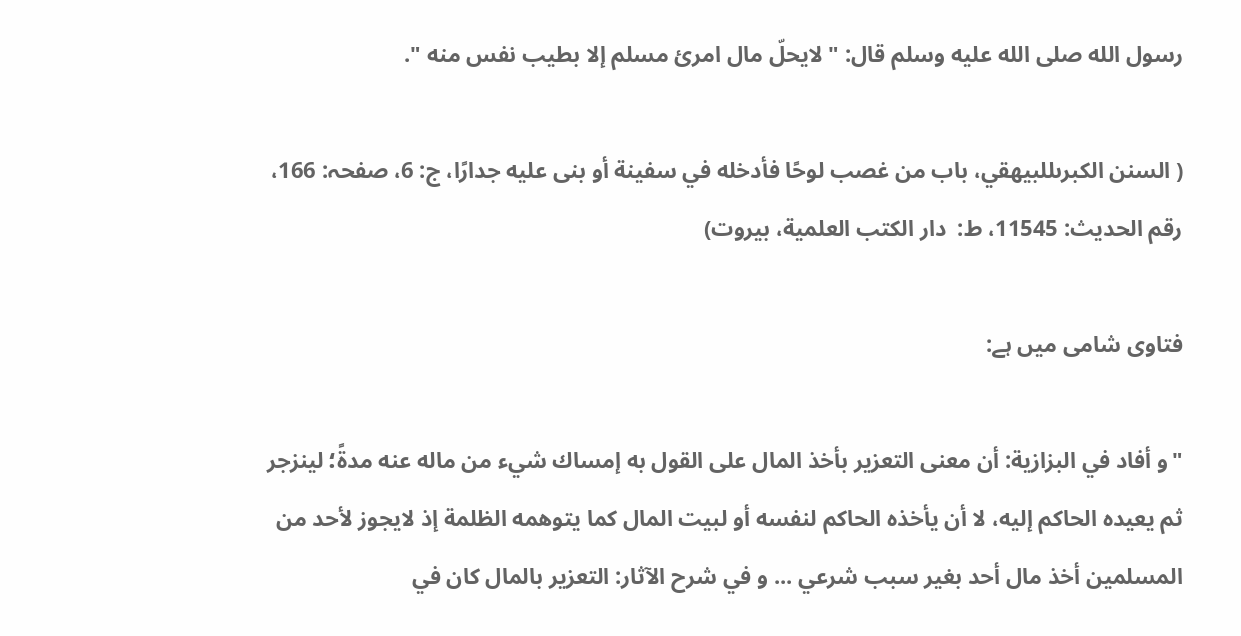رسول الله صلى الله عليه وسلم قال: " لايحلّ مال امرئ مسلم إلا بطيب نفس منه ".

( السنن الكبرىللبيهقي، باب من غصب لوحًا فأدخله في سفينة أو بنى عليه جدارًا، ج: 6، صفحہ: 166، رقم الحدیث: 11545، ط:  دار الكتب العلمية، بيروت)

فتاوی شامی میں ہے:

"و أفاد في البزازية: أن معنى التعزير بأخذ المال على القول به إمساك شيء من ماله عنه مدةً؛ لينزجر ثم يعيده الحاكم إليه، لا أن يأخذه الحاكم لنفسه أو لبيت المال كما يتوهمه الظلمة إذ لايجوز لأحد من المسلمين أخذ مال أحد بغير سبب شرعي ... و في شرح الآثار: التعزير بالمال كان في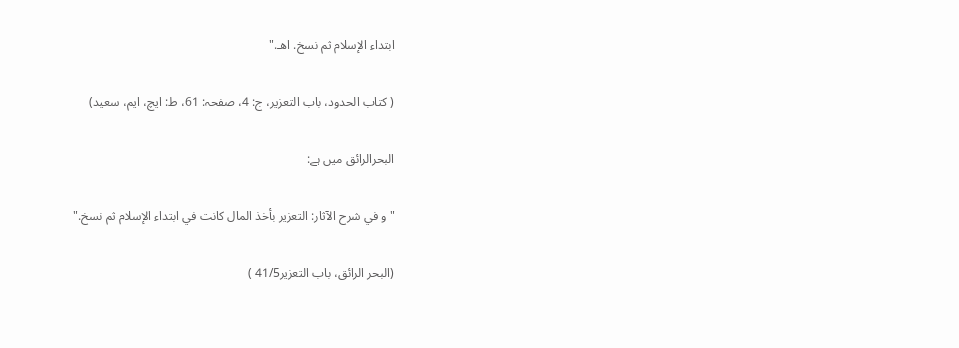ابتداء الإسلام ثم نسخ. اهـ."

( کتاب الحدود، باب التعزیر، ج: 4، صفحہ: 61، ط: ایچ، ایم، سعید)

البحرالرائق میں ہے:

" و في شرح الآثار: التعزیر بأخذ المال کانت في ابتداء الإسلام ثم نسخ."

(البحر الرائق، باب التعزیر41/5 )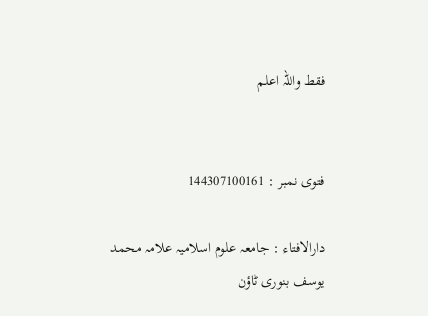فقط واللہ اعلم


فتوی نمبر : 144307100161

دارالافتاء : جامعہ علوم اسلامیہ علامہ محمد یوسف بنوری ٹاؤن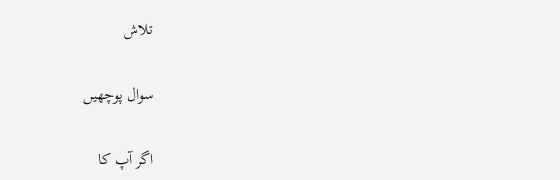تلاش

سوال پوچھیں

اگر آپ کا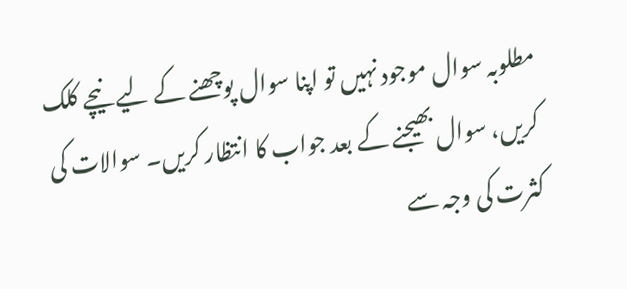مطلوبہ سوال موجود نہیں تو اپنا سوال پوچھنے کے لیے نیچے کلک کریں، سوال بھیجنے کے بعد جواب کا انتظار کریں۔ سوالات کی کثرت کی وجہ سے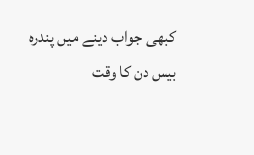کبھی جواب دینے میں پندرہ بیس دن کا وقت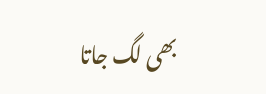بھی لگ جاتا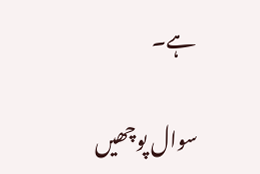ہے۔

سوال پوچھیں